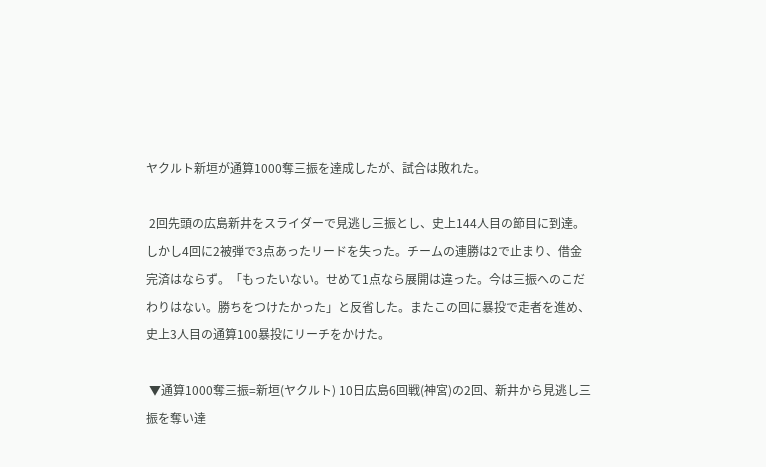ヤクルト新垣が通算1000奪三振を達成したが、試合は敗れた。

 2回先頭の広島新井をスライダーで見逃し三振とし、史上144人目の節目に到達。しかし4回に2被弾で3点あったリードを失った。チームの連勝は2で止まり、借金完済はならず。「もったいない。せめて1点なら展開は違った。今は三振へのこだわりはない。勝ちをつけたかった」と反省した。またこの回に暴投で走者を進め、史上3人目の通算100暴投にリーチをかけた。

 ▼通算1000奪三振=新垣(ヤクルト) 10日広島6回戦(神宮)の2回、新井から見逃し三振を奪い達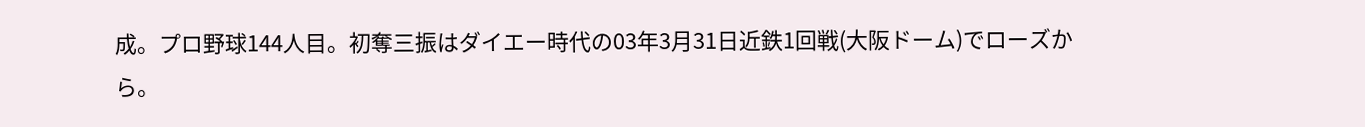成。プロ野球144人目。初奪三振はダイエー時代の03年3月31日近鉄1回戦(大阪ドーム)でローズから。